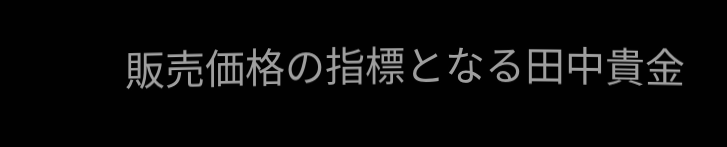販売価格の指標となる田中貴金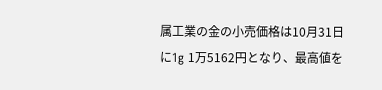属工業の金の小売価格は10月31日に1g 1万5162円となり、最高値を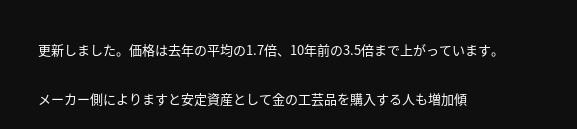更新しました。価格は去年の平均の1.7倍、10年前の3.5倍まで上がっています。

メーカー側によりますと安定資産として金の工芸品を購入する人も増加傾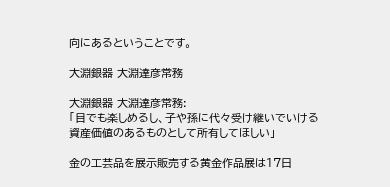向にあるということです。

大淵銀器 大淵達彦常務

大淵銀器 大淵達彦常務:
「目でも楽しめるし、子や孫に代々受け継いでいける資産価値のあるものとして所有してほしい」

金の工芸品を展示販売する黄金作品展は17日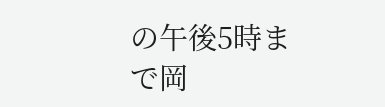の午後5時まで岡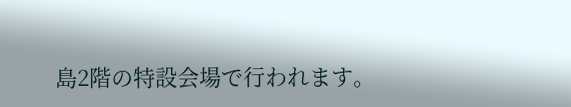島2階の特設会場で行われます。